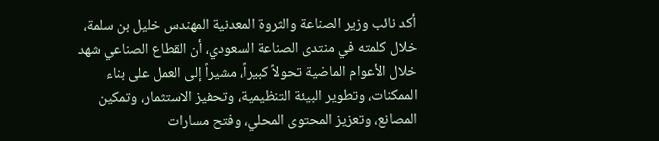أكد نائب وزير الصناعة والثروة المعدنية المهندس خليل بن سلمة، خلال كلمته في منتدى الصناعة السعودي، أن القطاع الصناعي شهد خلال الأعوام الماضية تحولاً كبيراً، مشيراً إلى العمل على بناء الممكنات، وتطوير البيئة التنظيمية، وتحفيز الاستثمار، وتمكين المصانع، وتعزيز المحتوى المحلي، وفتح مسارات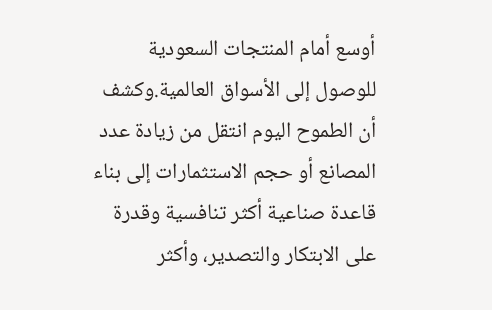أوسع أمام المنتجات السعودية للوصول إلى الأسواق العالمية.وكشف أن الطموح اليوم انتقل من زيادة عدد المصانع أو حجم الاستثمارات إلى بناء قاعدة صناعية أكثر تنافسية وقدرة على الابتكار والتصدير، وأكثر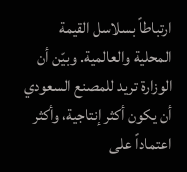ارتباطاً بسلاسل القيمة المحلية والعالمية. وبيّن أن الوزارة تريد للمصنع السعودي أن يكون أكثر إنتاجية، وأكثر اعتماداً على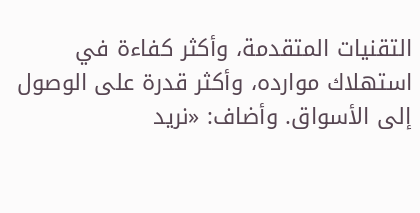التقنيات المتقدمة، وأكثر كفاءة في استهلاك موارده، وأكثر قدرة على الوصول إلى الأسواق. وأضاف: «نريد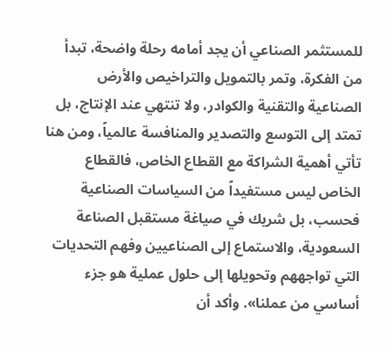للمستثمر الصناعي أن يجد أمامه رحلة واضحة، تبدأ من الفكرة، وتمر بالتمويل والتراخيص والأرض الصناعية والتقنية والكوادر، ولا تنتهي عند الإنتاج، بل تمتد إلى التوسع والتصدير والمنافسة عالمياً، ومن هنا تأتي أهمية الشراكة مع القطاع الخاص، فالقطاع الخاص ليس مستفيداً من السياسات الصناعية فحسب، بل شريك في صياغة مستقبل الصناعة السعودية، والاستماع إلى الصناعيين وفهم التحديات التي تواجههم وتحويلها إلى حلول عملية هو جزء أساسي من عملنا». وأكد أن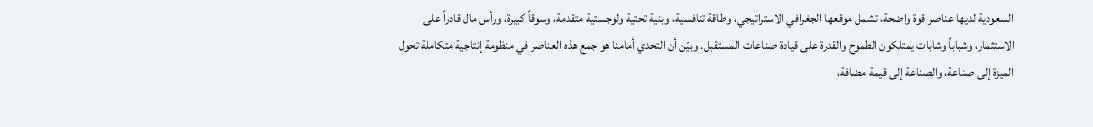السعودية لديها عناصر قوة واضحة، تشمل موقعها الجغرافي الاستراتيجي، وطاقة تنافسية، وبنية تحتية ولوجستية متقدمة، وسوقاً كبيرة، ورأس مال قادراً على الاستثمار، وشباباً وشابات يمتلكون الطموح والقدرة على قيادة صناعات المستقبل. وبيّن أن التحدي أمامنا هو جمع هذه العناصر في منظومة إنتاجية متكاملة تحول الميزة إلى صناعة، والصناعة إلى قيمة مضافة،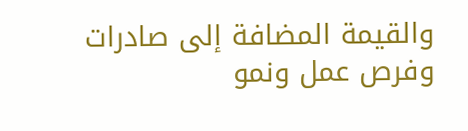والقيمة المضافة إلى صادرات وفرص عمل ونمو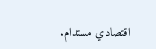اقتصادي مستدام.